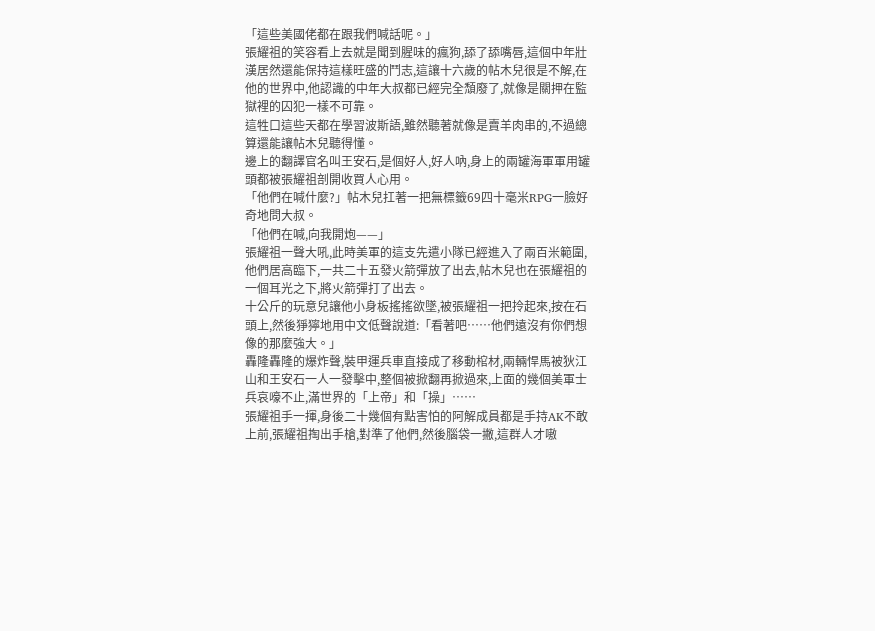「這些美國佬都在跟我們喊話呢。」
張耀祖的笑容看上去就是聞到腥味的瘋狗,舔了舔嘴唇,這個中年壯漢居然還能保持這樣旺盛的鬥志,這讓十六歲的帖木兒很是不解,在他的世界中,他認識的中年大叔都已經完全頹廢了,就像是關押在監獄裡的囚犯一樣不可靠。
這牲口這些天都在學習波斯語,雖然聽著就像是賣羊肉串的,不過總算還能讓帖木兒聽得懂。
邊上的翻譯官名叫王安石,是個好人,好人吶,身上的兩罐海軍軍用罐頭都被張耀祖剖開收買人心用。
「他們在喊什麼?」帖木兒扛著一把無標籤69四十毫米RPG一臉好奇地問大叔。
「他們在喊,向我開炮——」
張耀祖一聲大吼,此時美軍的這支先遣小隊已經進入了兩百米範圍,他們居高臨下,一共二十五發火箭彈放了出去,帖木兒也在張耀祖的一個耳光之下,將火箭彈打了出去。
十公斤的玩意兒讓他小身板搖搖欲墜,被張耀祖一把拎起來,按在石頭上,然後猙獰地用中文低聲說道:「看著吧……他們遠沒有你們想像的那麼強大。」
轟隆轟隆的爆炸聲,裝甲運兵車直接成了移動棺材,兩輛悍馬被狄江山和王安石一人一發擊中,整個被掀翻再掀過來,上面的幾個美軍士兵哀嚎不止,滿世界的「上帝」和「操」……
張耀祖手一揮,身後二十幾個有點害怕的阿解成員都是手持AK不敢上前,張耀祖掏出手槍,對準了他們,然後腦袋一撇,這群人才嗷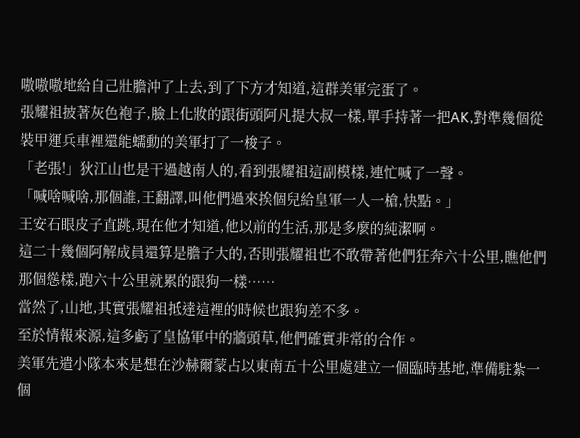嗷嗷嗷地給自己壯膽沖了上去,到了下方才知道,這群美軍完蛋了。
張耀祖披著灰色袍子,臉上化妝的跟街頭阿凡提大叔一樣,單手持著一把AK,對準幾個從裝甲運兵車裡還能蠕動的美軍打了一梭子。
「老張!」狄江山也是干過越南人的,看到張耀祖這副模樣,連忙喊了一聲。
「喊啥喊啥,那個誰,王翻譯,叫他們過來挨個兒給皇軍一人一槍,快點。」
王安石眼皮子直跳,現在他才知道,他以前的生活,那是多麼的純潔啊。
這二十幾個阿解成員還算是膽子大的,否則張耀祖也不敢帶著他們狂奔六十公里,瞧他們那個慫樣,跑六十公里就累的跟狗一樣……
當然了,山地,其實張耀祖抵達這裡的時候也跟狗差不多。
至於情報來源,這多虧了皇協軍中的牆頭草,他們確實非常的合作。
美軍先遣小隊本來是想在沙赫爾蒙占以東南五十公里處建立一個臨時基地,準備駐紮一個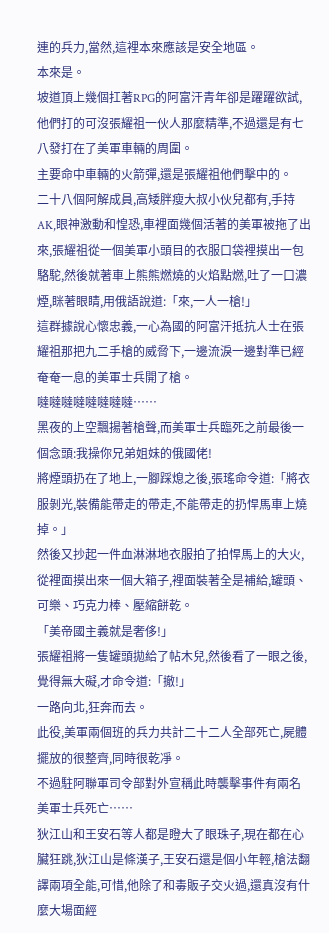連的兵力,當然,這裡本來應該是安全地區。
本來是。
坡道頂上幾個扛著RPG的阿富汗青年卻是躍躍欲試,他們打的可沒張耀祖一伙人那麼精準,不過還是有七八發打在了美軍車輛的周圍。
主要命中車輛的火箭彈,還是張耀祖他們擊中的。
二十八個阿解成員,高矮胖瘦大叔小伙兒都有,手持AK,眼神激動和惶恐,車裡面幾個活著的美軍被拖了出來,張耀祖從一個美軍小頭目的衣服口袋裡摸出一包駱駝,然後就著車上熊熊燃燒的火焰點燃,吐了一口濃煙,眯著眼睛,用俄語說道:「來,一人一槍!」
這群據說心懷忠義,一心為國的阿富汗抵抗人士在張耀祖那把九二手槍的威脅下,一邊流淚一邊對準已經奄奄一息的美軍士兵開了槍。
噠噠噠噠噠噠噠噠……
黑夜的上空飄揚著槍聲,而美軍士兵臨死之前最後一個念頭:我操你兄弟姐妹的俄國佬!
將煙頭扔在了地上,一腳踩熄之後,張瑤命令道:「將衣服剝光,裝備能帶走的帶走,不能帶走的扔悍馬車上燒掉。」
然後又抄起一件血淋淋地衣服拍了拍悍馬上的大火,從裡面摸出來一個大箱子,裡面裝著全是補給,罐頭、可樂、巧克力棒、壓縮餅乾。
「美帝國主義就是奢侈!」
張耀祖將一隻罐頭拋給了帖木兒,然後看了一眼之後,覺得無大礙,才命令道:「撤!」
一路向北,狂奔而去。
此役,美軍兩個班的兵力共計二十二人全部死亡,屍體擺放的很整齊,同時很乾凈。
不過駐阿聯軍司令部對外宣稱此時襲擊事件有兩名美軍士兵死亡……
狄江山和王安石等人都是瞪大了眼珠子,現在都在心臟狂跳,狄江山是條漢子,王安石還是個小年輕,槍法翻譯兩項全能,可惜,他除了和毒販子交火過,還真沒有什麼大場面經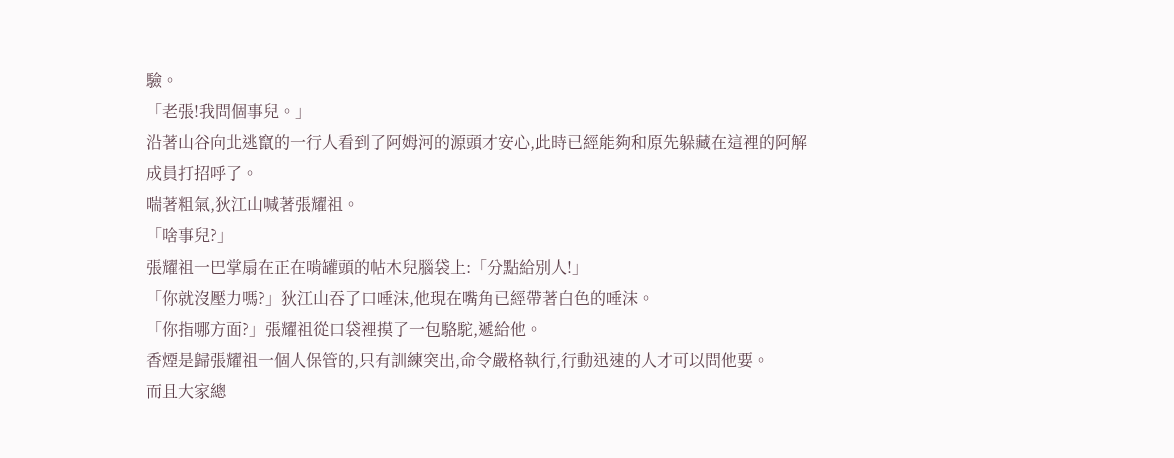驗。
「老張!我問個事兒。」
沿著山谷向北逃竄的一行人看到了阿姆河的源頭才安心,此時已經能夠和原先躲藏在這裡的阿解成員打招呼了。
喘著粗氣,狄江山喊著張耀祖。
「啥事兒?」
張耀祖一巴掌扇在正在啃罐頭的帖木兒腦袋上:「分點給別人!」
「你就沒壓力嗎?」狄江山吞了口唾沫,他現在嘴角已經帶著白色的唾沫。
「你指哪方面?」張耀祖從口袋裡摸了一包駱駝,遞給他。
香煙是歸張耀祖一個人保管的,只有訓練突出,命令嚴格執行,行動迅速的人才可以問他要。
而且大家總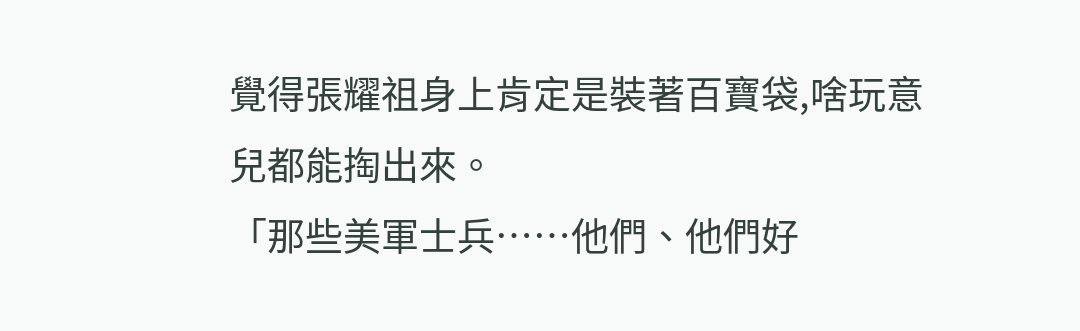覺得張耀祖身上肯定是裝著百寶袋,啥玩意兒都能掏出來。
「那些美軍士兵……他們、他們好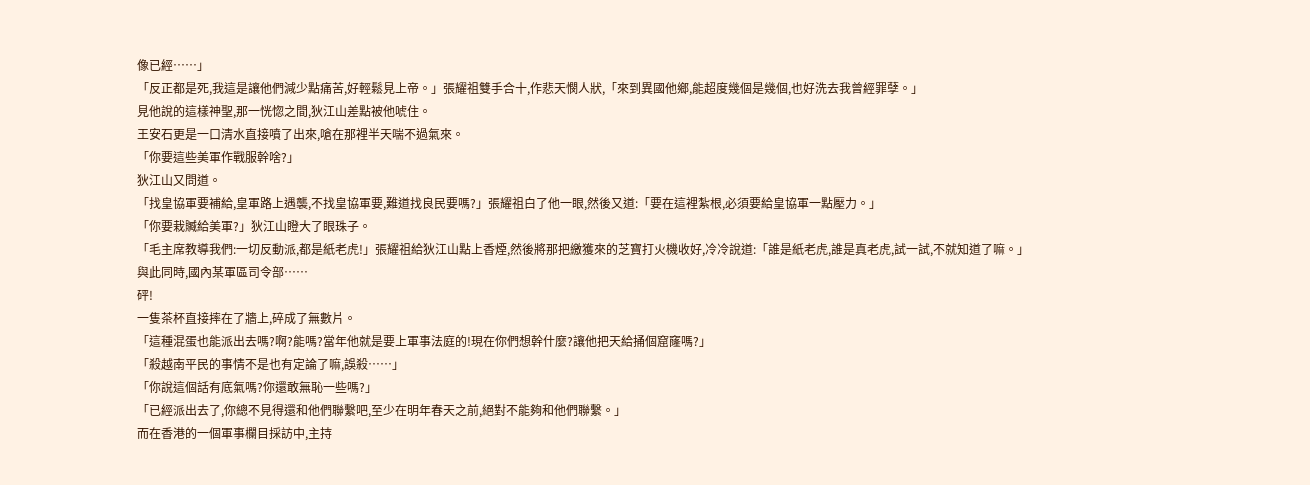像已經……」
「反正都是死,我這是讓他們減少點痛苦,好輕鬆見上帝。」張耀祖雙手合十,作悲天憫人狀,「來到異國他鄉,能超度幾個是幾個,也好洗去我曾經罪孽。」
見他說的這樣神聖,那一恍惚之間,狄江山差點被他唬住。
王安石更是一口清水直接噴了出來,嗆在那裡半天喘不過氣來。
「你要這些美軍作戰服幹啥?」
狄江山又問道。
「找皇協軍要補給,皇軍路上遇襲,不找皇協軍要,難道找良民要嗎?」張耀祖白了他一眼,然後又道:「要在這裡紮根,必須要給皇協軍一點壓力。」
「你要栽贓給美軍?」狄江山瞪大了眼珠子。
「毛主席教導我們:一切反動派,都是紙老虎!」張耀祖給狄江山點上香煙,然後將那把繳獲來的芝寶打火機收好,冷冷說道:「誰是紙老虎,誰是真老虎,試一試,不就知道了嘛。」
與此同時,國內某軍區司令部……
砰!
一隻茶杯直接摔在了牆上,碎成了無數片。
「這種混蛋也能派出去嗎?啊?能嗎?當年他就是要上軍事法庭的!現在你們想幹什麼?讓他把天給捅個窟窿嗎?」
「殺越南平民的事情不是也有定論了嘛,誤殺……」
「你說這個話有底氣嗎?你還敢無恥一些嗎?」
「已經派出去了,你總不見得還和他們聯繫吧,至少在明年春天之前,絕對不能夠和他們聯繫。」
而在香港的一個軍事欄目採訪中,主持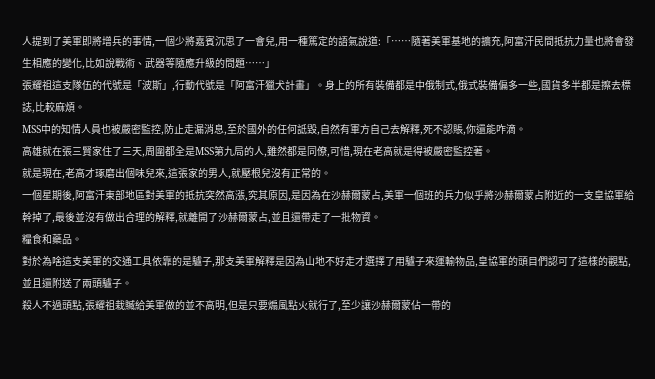人提到了美軍即將增兵的事情,一個少將嘉賓沉思了一會兒,用一種篤定的語氣說道:「……隨著美軍基地的擴充,阿富汗民間抵抗力量也將會發生相應的變化,比如說戰術、武器等隨應升級的問題……」
張耀祖這支隊伍的代號是「波斯」,行動代號是「阿富汗獵犬計畫」。身上的所有裝備都是中俄制式,俄式裝備偏多一些,國貨多半都是擦去標誌,比較麻煩。
MSS中的知情人員也被嚴密監控,防止走漏消息,至於國外的任何詆毀,自然有軍方自己去解釋,死不認賬,你還能咋滴。
高雄就在張三賢家住了三天,周圍都全是MSS第九局的人,雖然都是同僚,可惜,現在老高就是得被嚴密監控著。
就是現在,老高才琢磨出個味兒來,這張家的男人,就壓根兒沒有正常的。
一個星期後,阿富汗東部地區對美軍的抵抗突然高漲,究其原因,是因為在沙赫爾蒙占,美軍一個班的兵力似乎將沙赫爾蒙占附近的一支皇協軍給幹掉了,最後並沒有做出合理的解釋,就離開了沙赫爾蒙占,並且還帶走了一批物資。
糧食和藥品。
對於為啥這支美軍的交通工具依靠的是驢子,那支美軍解釋是因為山地不好走才選擇了用驢子來運輸物品,皇協軍的頭目們認可了這樣的觀點,並且還附送了兩頭驢子。
殺人不過頭點,張耀祖栽贓給美軍做的並不高明,但是只要煽風點火就行了,至少讓沙赫爾蒙佔一帶的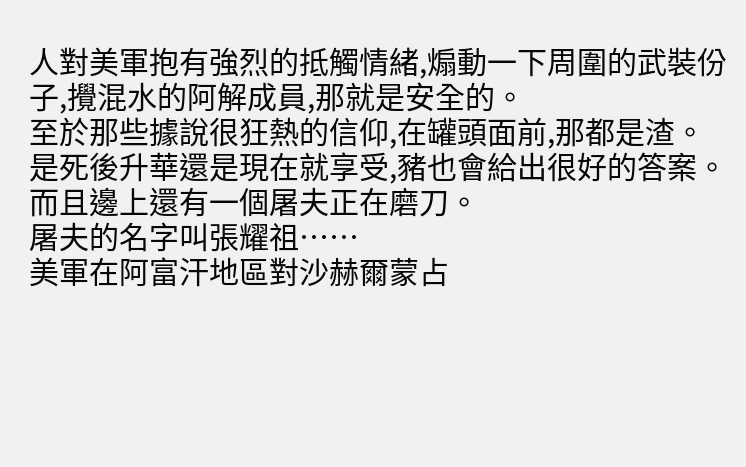人對美軍抱有強烈的抵觸情緒,煽動一下周圍的武裝份子,攪混水的阿解成員,那就是安全的。
至於那些據說很狂熱的信仰,在罐頭面前,那都是渣。
是死後升華還是現在就享受,豬也會給出很好的答案。
而且邊上還有一個屠夫正在磨刀。
屠夫的名字叫張耀祖……
美軍在阿富汗地區對沙赫爾蒙占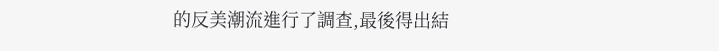的反美潮流進行了調查,最後得出結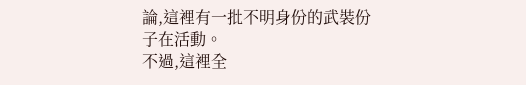論,這裡有一批不明身份的武裝份子在活動。
不過,這裡全